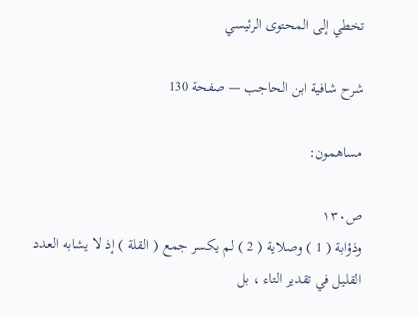تخطي إلى المحتوى الرئيسي

شرح شافية ابن الحاجب — صفحة 130

مساهمون:

ص١٣٠
وذؤابة ( 1 ) وصلاية ( 2 ) لم يكسر جمع ( القلة ) إذ لا يشابه العدد القليل في تقدير التاء ، بل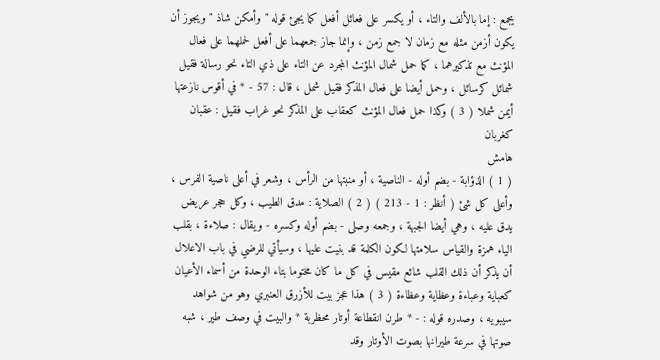يجمع : إما بالألف والتاء ، أو يكسر على فعائل أفعل كما يجئ قوله " وأمكن شاذ " ويجوز أن يكون أزمن مثله مع زمان لا جمع زمن ، وإنما جاز جمعهما على أفعل لحملهما على فعال المؤنث مع تذكيرهما ، كما حمل شمال المؤنث المجرد عن التاء على ذي التاء نحو رسالة فقيل شمائل كرسائل ، وحمل أيضا على فعال المذكر فقيل شمل ، قال : 57 - * في أقوس نازعتها أيمن شملا ( 3 ) وكذا حمل فعال المؤنث كعقاب على المذكر نحو غراب فقيل : عقبان كغربان
هامش
( 1 ) الذؤابة - بضم أوله - الناصية ، أو منبتها من الرأس ، وشعر في أعلى ناصية الفرس ، وأعلى كل شئ ( أنظر : 1 - 213 ) ( 2 ) الصلاية : مدق الطيب ، وكل حجر عريض يدق عليه ، وهي أيضا الجبهة ، وجمعه وصلى - بضم أوله وكسره - ويقال : صلاءة ، بقلب الياء همزة والقياس سلامتها لكون الكلمة قد بنيت عليها ، وسيأتي للرضي في باب الاعلال أن يذكر أن ذلك القلب شائع مقيس في كل ما كان مختوما بتاء الوحدة من أسماء الأعيان كعباية وعباءة وعظاية وعظاءة ( 3 ) هذا عجز بيت للأزرق العنبري وهو من شواهد سيبويه ، وصدره قوله : - * طرن انقطاعة أوتار محظربة * والبيت في وصف طير ، شبه صوتها في سرعة طيرانها بصوت الأوتار وقد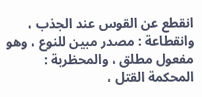انقطع عن القوس عند الجذب ، وانقطاعة : مصدر مبين للنوع ، وهو مفعول مطلق ، والمحظربة : المحكمة القتل ،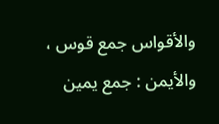والأقواس جمع قوس ، والأيمن : جمع يمين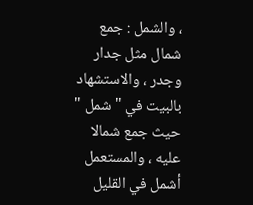، والشمل : جمع شمال مثل جدار وجدر ، والاستشهاد بالبيت في " شمل " حيث جمع شمالا عليه ، والمستعمل أشمل في القليل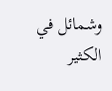وشمائل في الكثير